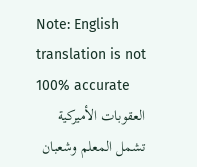Note: English translation is not 100% accurate
العقوبات الأميركية تشمل المعلم وشعبان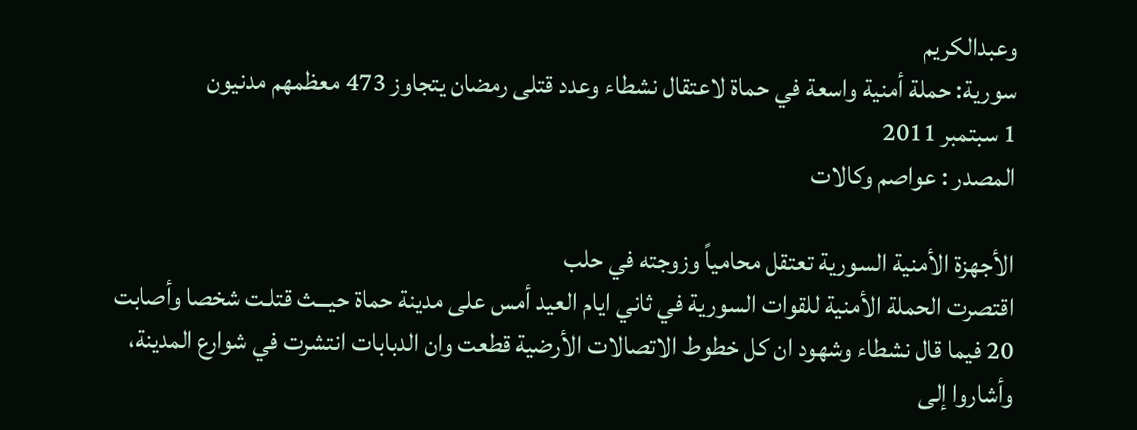وعبدالكريم
سورية: حملة أمنية واسعة في حماة لاعتقال نشطاء وعدد قتلى رمضان يتجاوز 473 معظمهم مدنيون
1 سبتمبر 2011
المصدر : عواصم وكالات

الأجهزة الأمنية السورية تعتقل محامياً وزوجته في حلب
اقتصرت الحملة الأمنية للقوات السورية في ثاني ايام العيد أمس على مدينة حماة حيـــث قتلـت شخصا وأصابت 20 فيما قال نشطاء وشهود ان كل خطوط الاتصالات الأرضية قطعت وان الدبابات انتشرت في شوارع المدينة، وأشاروا إلى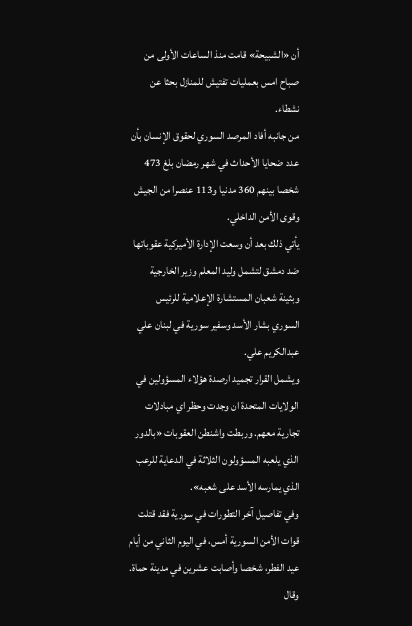أن «الشبيحة» قامت منذ الساعات الأولى من صباح امس بعمليات تفتيش للمنازل بحثا عن نشطاء.
من جانبه أفاد المرصد السوري لحقوق الإنسان بأن عدد ضحايا الأحداث في شهر رمضان بلغ 473 شخصا بينهم 360 مدنيا و113 عنصرا من الجيش وقوى الأمن الداخلي.
يأتي ذلك بعد أن وسعت الإدارة الأميركية عقوباتها ضد دمشق لتشمل وليد المعلم وزير الخارجية وبثينة شعبان المستشارة الإعلامية للرئيس السوري بشار الأسد وسفير سورية في لبنان علي عبدالكريم علي.
ويشمل القرار تجميد ارصدة هؤلاء المسؤولين في الولايات المتحدة ان وجدت وحظر اي مبادلات تجارية معهم. وربطت واشنطن العقوبات «بالدور الذي يلعبه المسؤولون الثلاثة في الدعاية للرعب الذي يمارسه الأسد على شعبه».
وفي تفاصيل آخر التطورات في سورية فقد قتلت قوات الأمن السورية أمس، في اليوم الثاني من أيام عيد الفطر، شخصا وأصابت عشرين في مدينة حماة.
وقال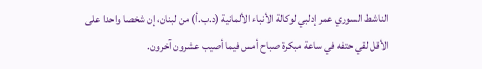الناشط السوري عمر إدلبي لوكالة الأنباء الألمانية (د.ب.أ) من لبنان، إن شخصا واحدا على الأقل لقي حتفه في ساعة مبكرة صباح أمس فيما أصيب عشرون آخرون.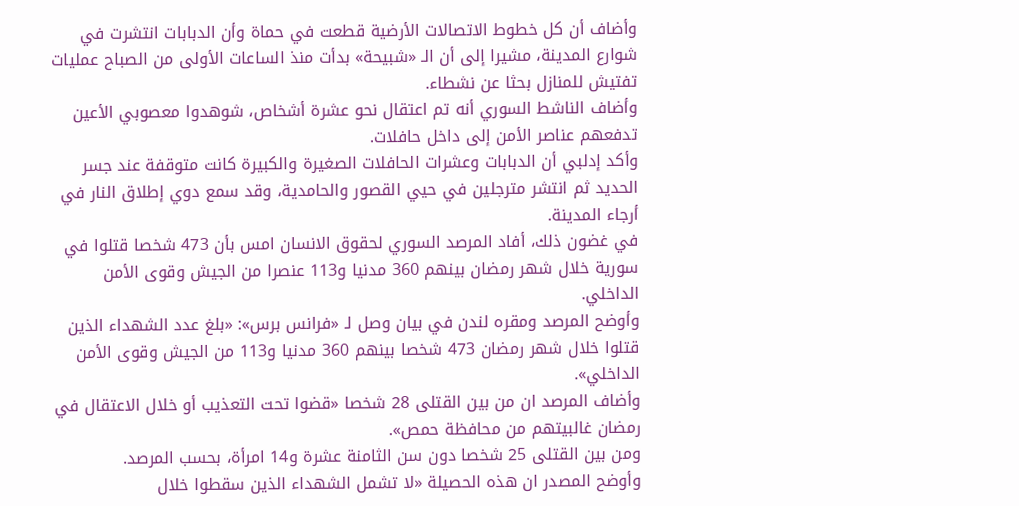وأضاف أن كل خطوط الاتصالات الأرضية قطعت في حماة وأن الدبابات انتشرت في شوارع المدينة، مشيرا إلى أن الـ «شبيحة» بدأت منذ الساعات الأولى من الصباح عمليات تفتيش للمنازل بحثا عن نشطاء.
وأضاف الناشط السوري أنه تم اعتقال نحو عشرة أشخاص، شوهدوا معصوبي الأعين تدفعهم عناصر الأمن إلى داخل حافلات.
وأكد إدلبي أن الدبابات وعشرات الحافلات الصغيرة والكبيرة كانت متوقفة عند جسر الحديد ثم انتشر مترجلين في حيي القصور والحامدية، وقد سمع دوي إطلاق النار في أرجاء المدينة.
في غضون ذلك، أفاد المرصد السوري لحقوق الانسان امس بأن 473 شخصا قتلوا في سورية خلال شهر رمضان بينهم 360 مدنيا و113 عنصرا من الجيش وقوى الأمن الداخلي.
وأوضح المرصد ومقره لندن في بيان وصل لـ «فرانس برس»: «بلغ عدد الشهداء الذين قتلوا خلال شهر رمضان 473 شخصا بينهم 360 مدنيا و113 من الجيش وقوى الأمن الداخلي».
وأضاف المرصد ان من بين القتلى 28 شخصا «قضوا تحت التعذيب أو خلال الاعتقال في رمضان غالبيتهم من محافظة حمص».
ومن بين القتلى 25 شخصا دون سن الثامنة عشرة و14 امرأة، بحسب المرصد.
وأوضح المصدر ان هذه الحصيلة «لا تشمل الشهداء الذين سقطوا خلال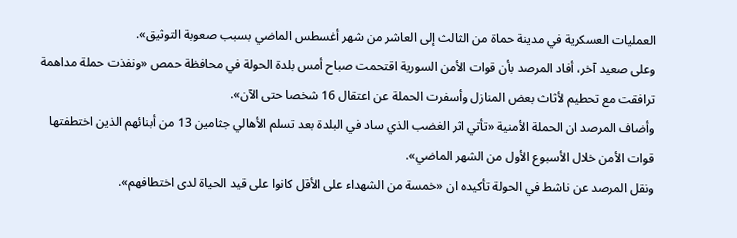العمليات العسكرية في مدينة حماة من الثالث إلى العاشر من شهر أغسطس الماضي بسبب صعوبة التوثيق».
وعلى صعيد آخر، أفاد المرصد بأن قوات الأمن السورية اقتحمت صباح أمس بلدة الحولة في محافظة حمص «ونفذت حملة مداهمة ترافقت مع تحطيم لأثاث بعض المنازل وأسفرت الحملة عن اعتقال 16 شخصا حتى الآن».
وأضاف المرصد ان الحملة الأمنية «تأتي اثر الغضب الذي ساد في البلدة بعد تسلم الأهالي جثامين 13 من أبنائهم الذين اختطفتها قوات الأمن خلال الأسبوع الأول من الشهر الماضي».
ونقل المرصد عن ناشط في الحولة تأكيده ان «خمسة من الشهداء على الأقل كانوا على قيد الحياة لدى اختطافهم».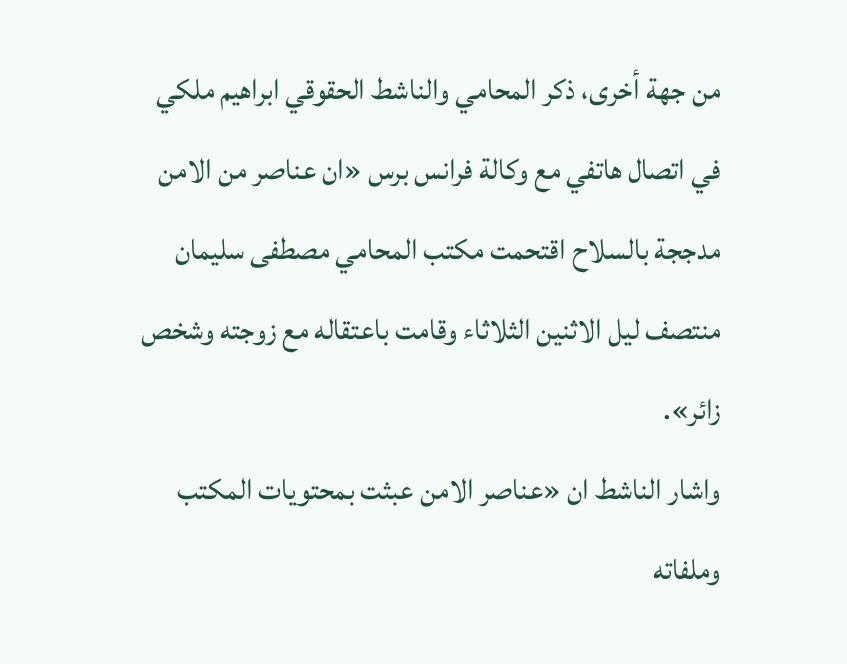من جهة أخرى، ذكر المحامي والناشط الحقوقي ابراهيم ملكي في اتصال هاتفي مع وكالة فرانس برس «ان عناصر من الامن مدججة بالسلاح اقتحمت مكتب المحامي مصطفى سليمان منتصف ليل الاثنين الثلاثاء وقامت باعتقاله مع زوجته وشخص زائر».
واشار الناشط ان «عناصر الامن عبثت بمحتويات المكتب وملفاته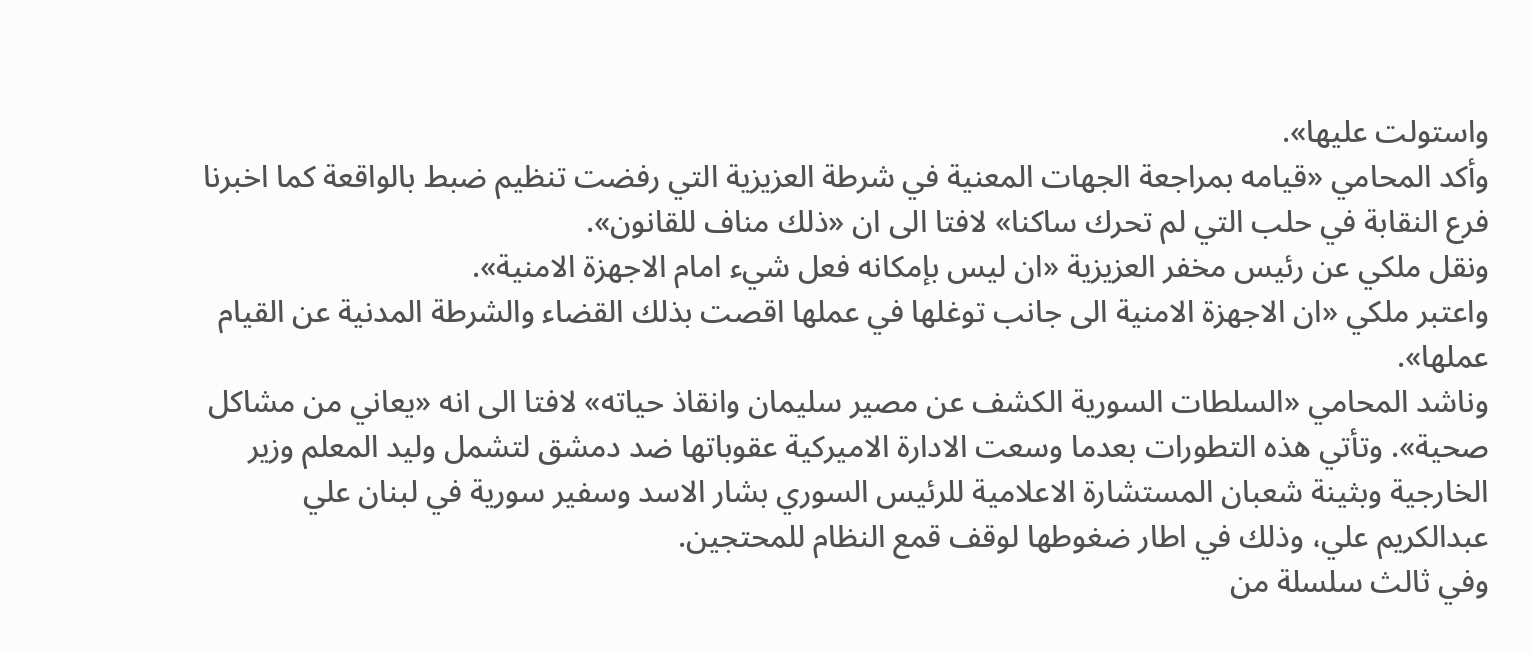واستولت عليها».
وأكد المحامي «قيامه بمراجعة الجهات المعنية في شرطة العزيزية التي رفضت تنظيم ضبط بالواقعة كما اخبرنا فرع النقابة في حلب التي لم تحرك ساكنا» لافتا الى ان «ذلك مناف للقانون».
ونقل ملكي عن رئيس مخفر العزيزية «ان ليس بإمكانه فعل شيء امام الاجهزة الامنية».
واعتبر ملكي «ان الاجهزة الامنية الى جانب توغلها في عملها اقصت بذلك القضاء والشرطة المدنية عن القيام عملها».
وناشد المحامي «السلطات السورية الكشف عن مصير سليمان وانقاذ حياته» لافتا الى انه «يعاني من مشاكل صحية». وتأتي هذه التطورات بعدما وسعت الادارة الاميركية عقوباتها ضد دمشق لتشمل وليد المعلم وزير الخارجية وبثينة شعبان المستشارة الاعلامية للرئيس السوري بشار الاسد وسفير سورية في لبنان علي عبدالكريم علي، وذلك في اطار ضغوطها لوقف قمع النظام للمحتجين.
وفي ثالث سلسلة من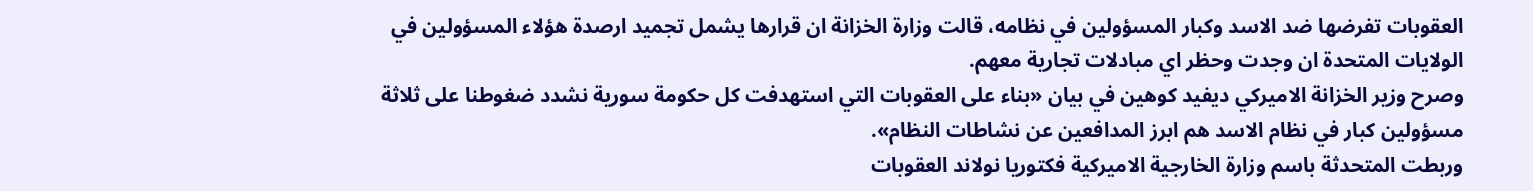العقوبات تفرضها ضد الاسد وكبار المسؤولين في نظامه، قالت وزارة الخزانة ان قرارها يشمل تجميد ارصدة هؤلاء المسؤولين في الولايات المتحدة ان وجدت وحظر اي مبادلات تجارية معهم.
وصرح وزير الخزانة الاميركي ديفيد كوهين في بيان «بناء على العقوبات التي استهدفت كل حكومة سورية نشدد ضغوطنا على ثلاثة مسؤولين كبار في نظام الاسد هم ابرز المدافعين عن نشاطات النظام».
وربطت المتحدثة باسم وزارة الخارجية الاميركية فكتوريا نولاند العقوبات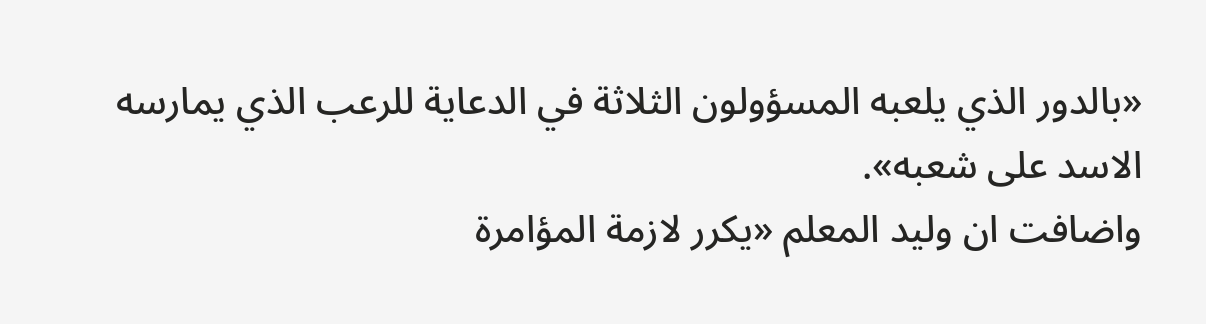«بالدور الذي يلعبه المسؤولون الثلاثة في الدعاية للرعب الذي يمارسه الاسد على شعبه».
واضافت ان وليد المعلم «يكرر لازمة المؤامرة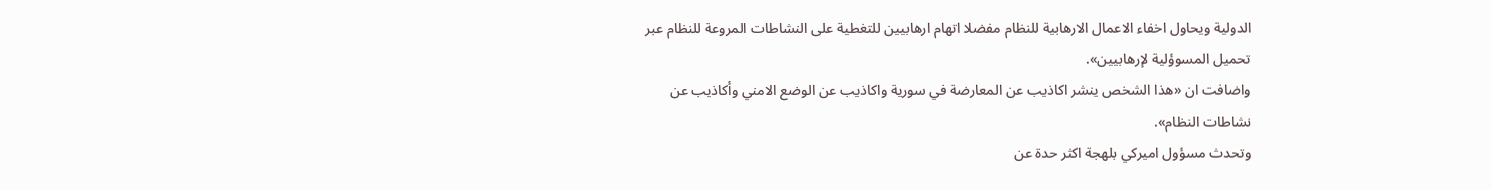الدولية ويحاول اخفاء الاعمال الارهابية للنظام مفضلا اتهام ارهابيين للتغطية على النشاطات المروعة للنظام عبر تحميل المسوؤلية لإرهابيين».
واضافت ان «هذا الشخص ينشر اكاذيب عن المعارضة في سورية واكاذيب عن الوضع الامني وأكاذيب عن نشاطات النظام».
وتحدث مسؤول اميركي بلهجة اكثر حدة عن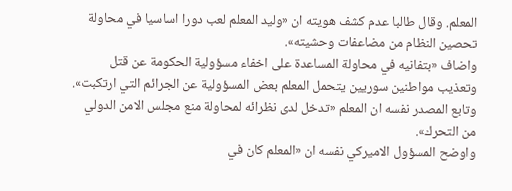المعلم. وقال طالبا عدم كشف هويته ان «وليد المعلم لعب دورا اساسيا في محاولة تحصين النظام من مضاعفات وحشيته».
واضاف «بتفانيه في محاولة المساعدة على اخفاء مسؤولية الحكومة عن قتل وتعذيب مواطنين سوريين يتحمل المعلم بعض المسؤولية عن الجرائم التي ارتكبت».
وتابع المصدر نفسه ان المعلم «تدخل لدى نظرائه لمحاولة منع مجلس الامن الدولي من التحرك».
واوضح المسؤول الاميركي نفسه ان «المعلم كان في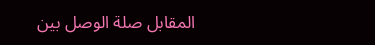المقابل صلة الوصل بين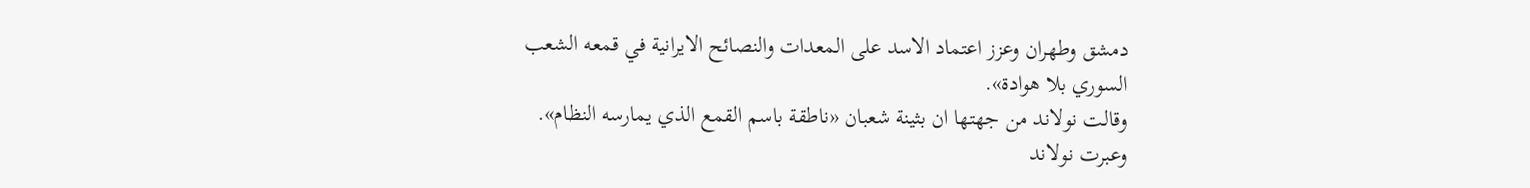دمشق وطهران وعزز اعتماد الاسد على المعدات والنصائح الايرانية في قمعه الشعب السوري بلا هوادة».
وقالت نولاند من جهتها ان بثينة شعبان «ناطقة باسم القمع الذي يمارسه النظام». وعبرت نولاند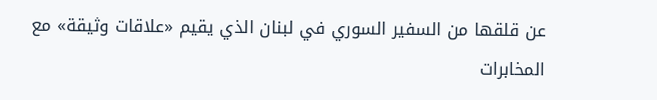عن قلقها من السفير السوري في لبنان الذي يقيم «علاقات وثيقة» مع المخابرات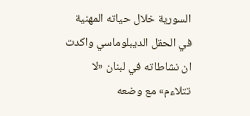السورية خلال حياته المهنية في الحقل الديبلوماسي واكدت ان نشاطاته في لبنان «لا تتلاءم» مع وضعه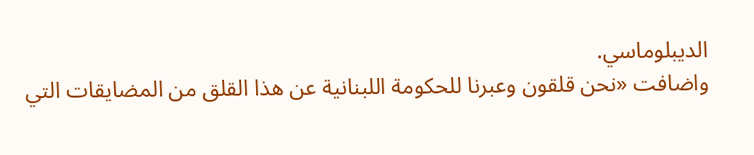الديبلوماسي.
واضافت «نحن قلقون وعبرنا للحكومة اللبنانية عن هذا القلق من المضايقات التي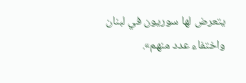يتعرض لها سوريون في لبنان واختفاء عدد منهم».